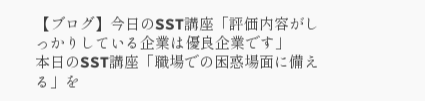【ブログ】今日のSST講座「評価内容がしっかりしている企業は優良企業です」
本日のSST講座「職場での困惑場面に備える」を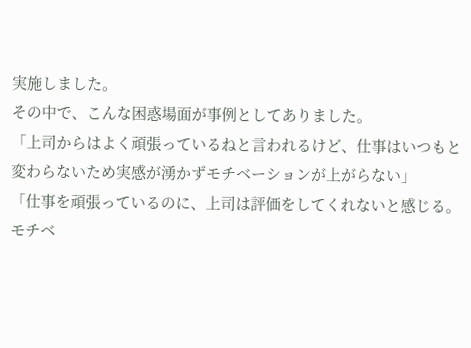実施しました。
その中で、こんな困惑場面が事例としてありました。
「上司からはよく頑張っているねと言われるけど、仕事はいつもと変わらないため実感が湧かずモチベーションが上がらない」
「仕事を頑張っているのに、上司は評価をしてくれないと感じる。モチベ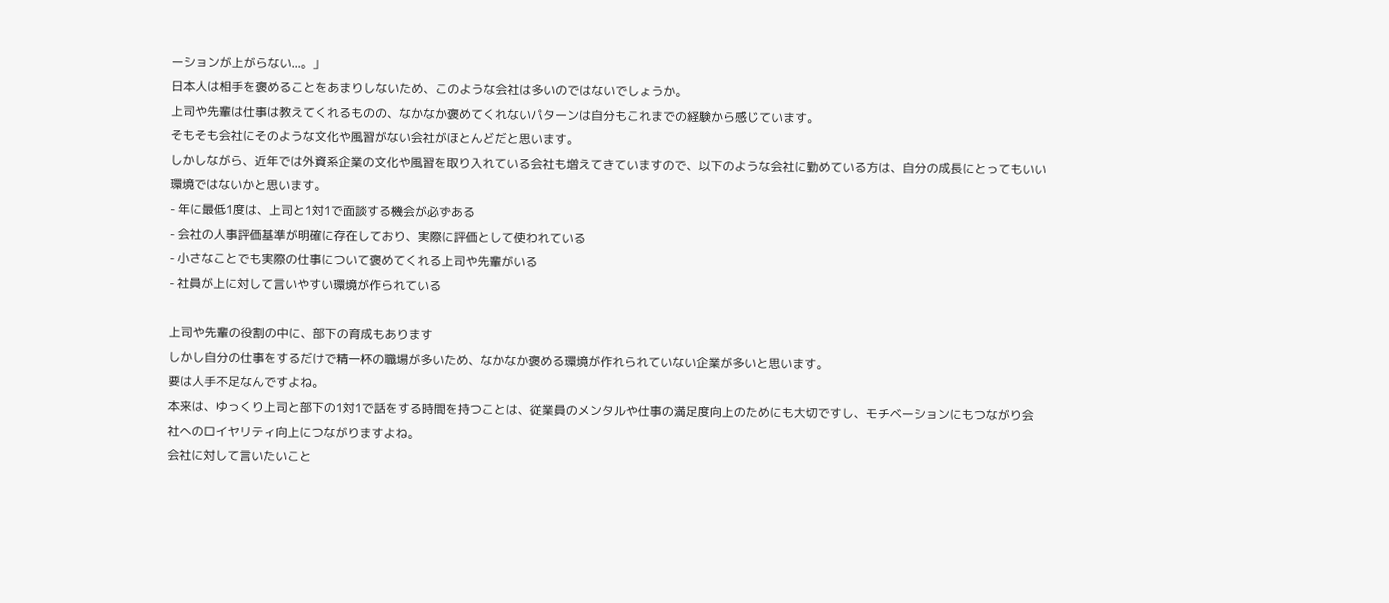ーションが上がらない...。」
日本人は相手を褒めることをあまりしないため、このような会社は多いのではないでしょうか。
上司や先輩は仕事は教えてくれるものの、なかなか褒めてくれないパターンは自分もこれまでの経験から感じています。
そもそも会社にそのような文化や風習がない会社がほとんどだと思います。
しかしながら、近年では外資系企業の文化や風習を取り入れている会社も増えてきていますので、以下のような会社に勤めている方は、自分の成長にとってもいい環境ではないかと思います。
- 年に最低1度は、上司と1対1で面談する機会が必ずある
- 会社の人事評価基準が明確に存在しており、実際に評価として使われている
- 小さなことでも実際の仕事について褒めてくれる上司や先輩がいる
- 社員が上に対して言いやすい環境が作られている

上司や先輩の役割の中に、部下の育成もあります
しかし自分の仕事をするだけで精一杯の職場が多いため、なかなか褒める環境が作れられていない企業が多いと思います。
要は人手不足なんですよね。
本来は、ゆっくり上司と部下の1対1で話をする時間を持つことは、従業員のメンタルや仕事の満足度向上のためにも大切ですし、モチベーションにもつながり会社へのロイヤリティ向上につながりますよね。
会社に対して言いたいこと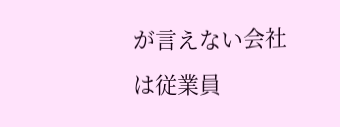が言えない会社は従業員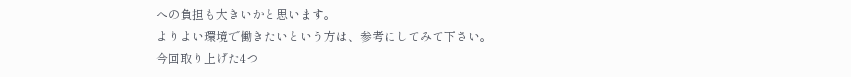への負担も大きいかと思います。
よりよい環境で働きたいという方は、参考にしてみて下さい。
今回取り上げた4つ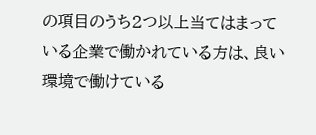の項目のうち2つ以上当てはまっている企業で働かれている方は、良い環境で働けている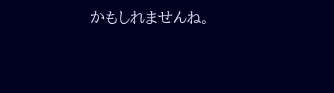かもしれませんね。